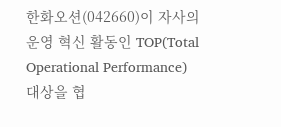한화오션(042660)이 자사의 운영 혁신 활동인 TOP(Total Operational Performance) 대상을 협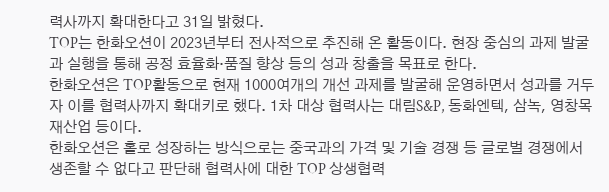력사까지 확대한다고 31일 밝혔다.
TOP는 한화오션이 2023년부터 전사적으로 추진해 온 활동이다. 현장 중심의 과제 발굴과 실행을 통해 공정 효율화·품질 향상 등의 성과 창출을 목표로 한다.
한화오션은 TOP활동으로 현재 1000여개의 개선 과제를 발굴해 운영하면서 성과를 거두자 이를 협력사까지 확대키로 했다. 1차 대상 협력사는 대림S&P, 동화엔텍, 삼녹, 영창목재산업 등이다.
한화오션은 홀로 성장하는 방식으로는 중국과의 가격 및 기술 경쟁 등 글로벌 경쟁에서 생존할 수 없다고 판단해 협력사에 대한 TOP 상생협력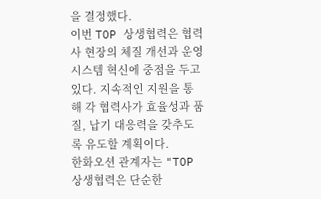을 결정했다.
이번 TOP 상생협력은 협력사 현장의 체질 개선과 운영 시스템 혁신에 중점을 두고 있다. 지속적인 지원을 통해 각 협력사가 효율성과 품질, 납기 대응력을 갖추도록 유도할 계획이다.
한화오션 관계자는 "TOP 상생협력은 단순한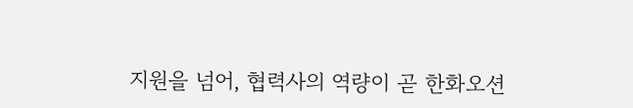지원을 넘어, 협력사의 역량이 곧 한화오션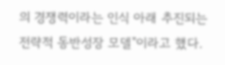의 경쟁력이라는 인식 아래 추진되는 전략적 동반성장 모델"이라고 했다.